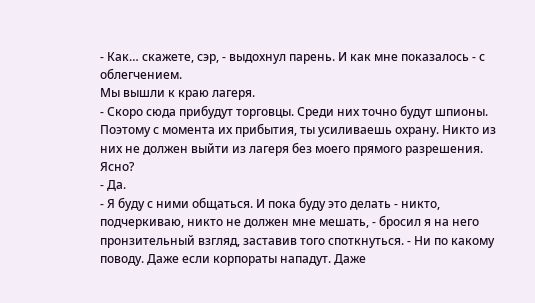- Как… скажете, сэр, - выдохнул парень. И как мне показалось - с облегчением.
Мы вышли к краю лагеря.
- Скоро сюда прибудут торговцы. Среди них точно будут шпионы. Поэтому с момента их прибытия, ты усиливаешь охрану. Никто из них не должен выйти из лагеря без моего прямого разрешения. Ясно?
- Да.
- Я буду с ними общаться. И пока буду это делать - никто, подчеркиваю, никто не должен мне мешать, - бросил я на него пронзительный взгляд, заставив того споткнуться. - Ни по какому поводу. Даже если корпораты нападут. Даже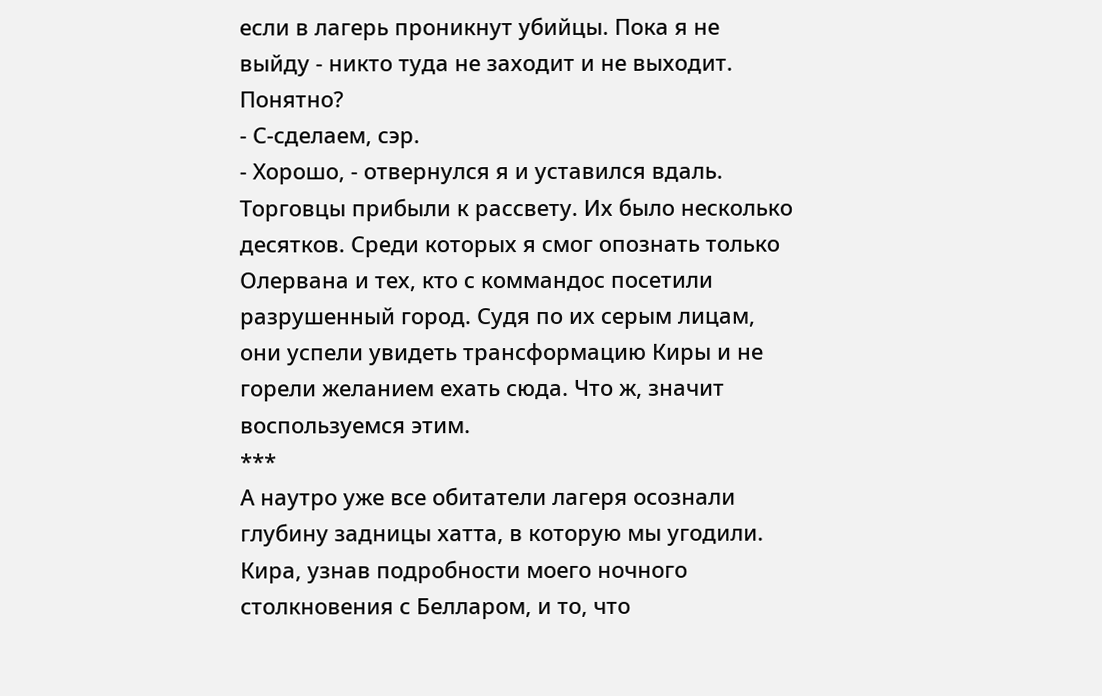если в лагерь проникнут убийцы. Пока я не выйду - никто туда не заходит и не выходит. Понятно?
- С-сделаем, сэр.
- Хорошо, - отвернулся я и уставился вдаль.
Торговцы прибыли к рассвету. Их было несколько десятков. Среди которых я смог опознать только Олервана и тех, кто с коммандос посетили разрушенный город. Судя по их серым лицам, они успели увидеть трансформацию Киры и не горели желанием ехать сюда. Что ж, значит воспользуемся этим.
***
А наутро уже все обитатели лагеря осознали глубину задницы хатта, в которую мы угодили.
Кира, узнав подробности моего ночного столкновения с Белларом, и то, что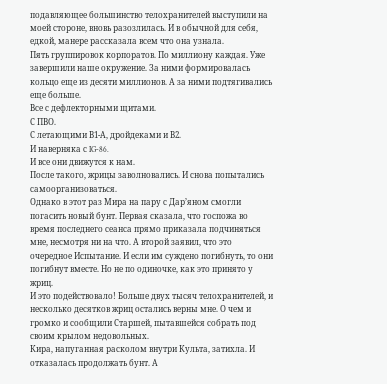подавляющее большинство телохранителей выступили на моей стороне, вновь разозлилась. И в обычной для себя, едкой, манере рассказала всем что она узнала.
Пять группировок корпоратов. По миллиону каждая. Уже завершили наше окружение. За ними формировалась кольцо еще из десяти миллионов. А за ними подтягивались еще больше.
Все с дефлекторными щитами.
С ПВО.
С летающими В1-А, дройдеками и В2.
И наверняка с IG-86.
И все они движутся к нам.
После такого, жрицы заволновались. И снова попытались самоорганизоваться.
Однако в этот раз Мира на пару с Дар’яном смогли погасить новый бунт. Первая сказала, что госпожа во время последнего сеанса прямо приказала подчиняться мне, несмотря ни на что. А второй заявил, что это очередное Испытание. И если им суждено погибнуть, то они погибнут вместе. Но не по одиночке, как это принято у жриц.
И это подействовало! Больше двух тысяч телохранителей, и несколько десятков жриц остались верны мне. О чем и громко и сообщили Старшей, пытавшейся собрать под своим крылом недовольных.
Кира, напуганная расколом внутри Культа, затихла. И отказалась продолжать бунт. А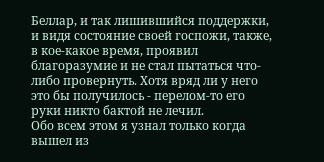Беллар, и так лишившийся поддержки, и видя состояние своей госпожи, также, в кое-какое время, проявил благоразумие и не стал пытаться что-либо провернуть. Хотя вряд ли у него это бы получилось - перелом-то его руки никто бактой не лечил.
Обо всем этом я узнал только когда вышел из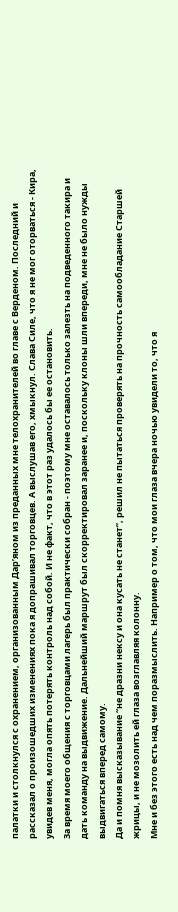палатки и столкнулся с охранением, организованным Дар’яном из преданных мне телохранителей во главе с Верденом. Последний и рассказал о произошедших изменениях пока я допрашивал торговцев. А выслушав его, хмыкнул. Слава Силе, что я не мог оторваться - Кира, увидев меня, могла опять потерять контроль над собой. И не факт, что в этот раз удалось бы ее остановить.
За время моего общения с торговцами лагерь был практически собран - поэтому мне оставалось только залезть на подведенного такира и дать команду на выдвижение. Дальнейший маршрут был скорректировал заранее и, поскольку клоны шли впереди, мне не было нужды выдвигаться вперед самому.
Да и помня высказывание “не дразни нексу и она кусать не станет”, решил не пытаться проверять на прочность самообладание Старшей жрицы, и не мозолить ей глаза возглавляя колонну.
Мне и без этого есть над чем поразмыслить. Например о том, что мои глаза вчера ночью увидели то, что я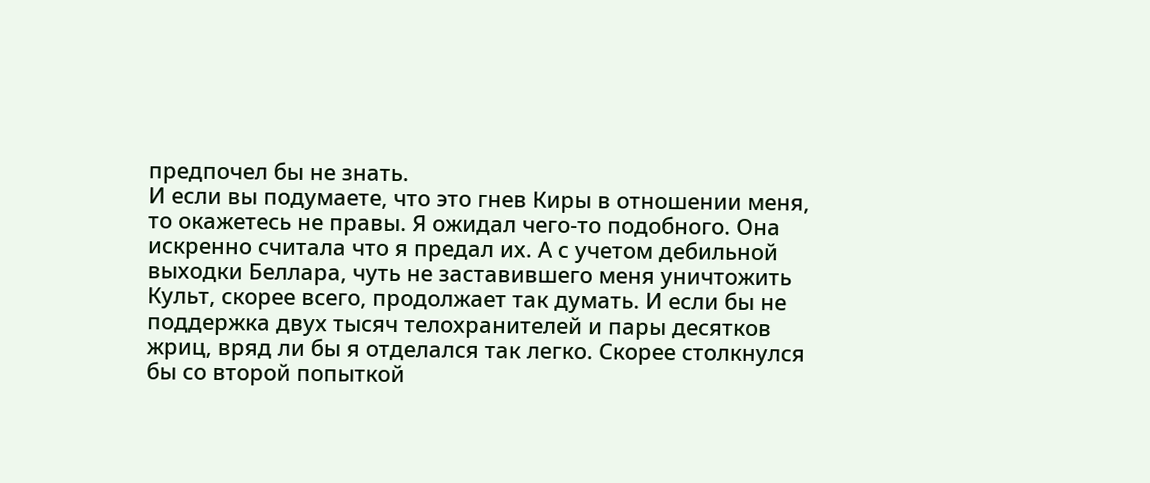предпочел бы не знать.
И если вы подумаете, что это гнев Киры в отношении меня, то окажетесь не правы. Я ожидал чего-то подобного. Она искренно считала что я предал их. А с учетом дебильной выходки Беллара, чуть не заставившего меня уничтожить Культ, скорее всего, продолжает так думать. И если бы не поддержка двух тысяч телохранителей и пары десятков жриц, вряд ли бы я отделался так легко. Скорее столкнулся бы со второй попыткой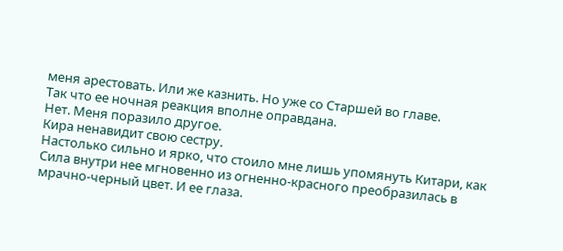меня арестовать. Или же казнить. Но уже со Старшей во главе.
Так что ее ночная реакция вполне оправдана.
Нет. Меня поразило другое.
Кира ненавидит свою сестру.
Настолько сильно и ярко, что стоило мне лишь упомянуть Китари, как Сила внутри нее мгновенно из огненно-красного преобразилась в мрачно-черный цвет. И ее глаза.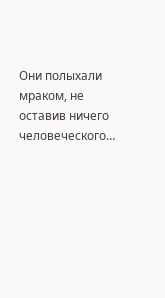Они полыхали мраком, не оставив ничего человеческого…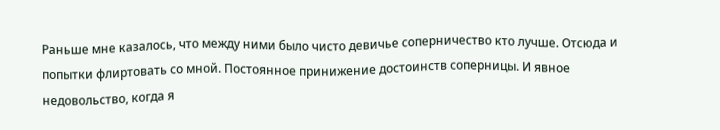Раньше мне казалось, что между ними было чисто девичье соперничество кто лучше. Отсюда и попытки флиртовать со мной. Постоянное принижение достоинств соперницы. И явное недовольство, когда я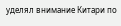уделял внимание Китари по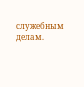служебным делам.